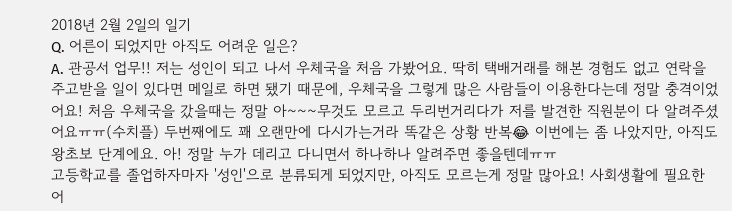2018년 2월 2일의 일기
Q. 어른이 되었지만 아직도 어려운 일은?
A. 관공서 업무!! 저는 성인이 되고 나서 우체국을 처음 가봤어요. 딱히 택배거래를 해본 경험도 없고 연락을 주고받을 일이 있다면 메일로 하면 됐기 때문에, 우체국을 그렇게 많은 사람들이 이용한다는데 정말 충격이었어요! 처음 우체국을 갔을때는 정말 아~~~무것도 모르고 두리번거리다가 저를 발견한 직원분이 다 알려주셨어요ㅠㅠ(수치플) 두번째에도 꽤 오랜만에 다시가는거라 똑같은 상황 반복😂 이번에는 좀 나았지만, 아직도 왕초보 단계에요. 아! 정말 누가 데리고 다니면서 하나하나 알려주면 좋을텐데ㅠㅠ
고등학교를 졸업하자마자 '성인'으로 분류되게 되었지만, 아직도 모르는게 정말 많아요! 사회생활에 필요한 어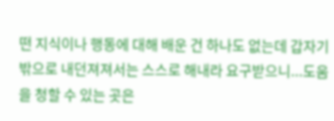떤 지식이나 행동에 대해 배운 건 하나도 없는데 갑자기 밖으로 내던져져서는 스스로 해내라 요구받으니...도움을 청할 수 있는 곳은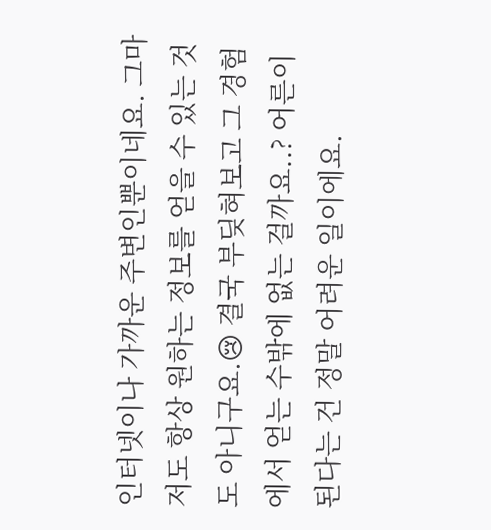인터넷이나 가까운 주변인뿐이네요. 그마저도 항상 원하는 정보를 얻을 수 있는 것도 아니구요.😢 결국 부딪혀보고 그 경험에서 얻는 수밖에 없는 걸까요..? 어른이 된다는 건 정말 어려운 일이에요.